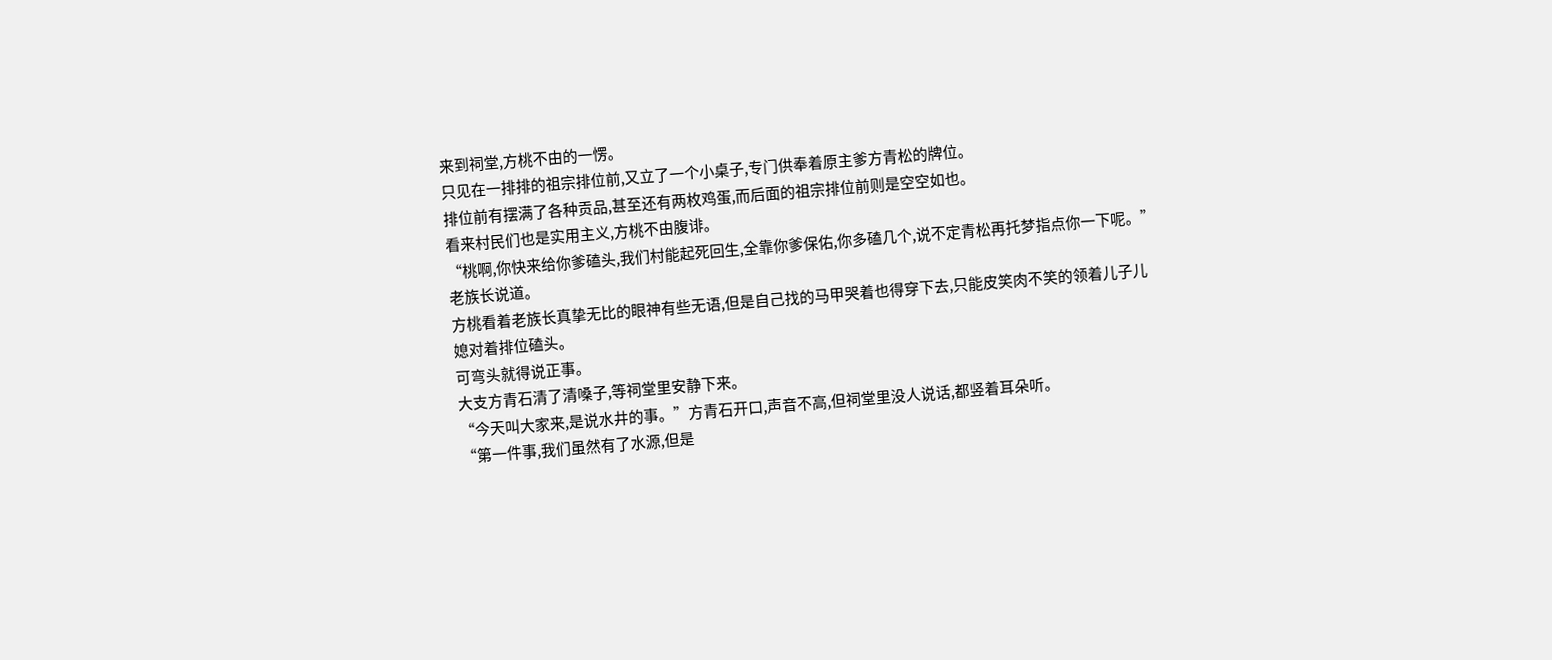来到祠堂,方桃不由的一愣。
只见在一排排的祖宗排位前,又立了一个小桌子,专门供奉着原主爹方青松的牌位。
排位前有摆满了各种贡品,甚至还有两枚鸡蛋,而后面的祖宗排位前则是空空如也。
看来村民们也是实用主义,方桃不由腹诽。
“桃啊,你快来给你爹磕头,我们村能起死回生,全靠你爹保佑,你多磕几个,说不定青松再托梦指点你一下呢。”老族长说道。
方桃看着老族长真挚无比的眼神有些无语,但是自己找的马甲哭着也得穿下去,只能皮笑肉不笑的领着儿子儿媳对着排位磕头。
可弯头就得说正事。
大支方青石清了清嗓子,等祠堂里安静下来。
“今天叫大家来,是说水井的事。”方青石开口,声音不高,但祠堂里没人说话,都竖着耳朵听。
“第一件事,我们虽然有了水源,但是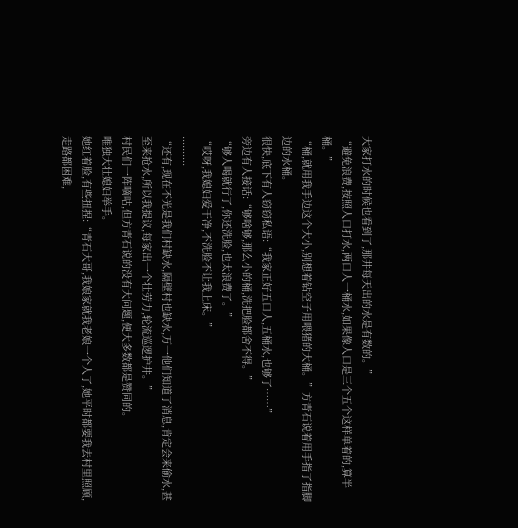大家打水的时候也看到了,那井每天出的水是有数的。”
“避免浪费,按照人口打水,两口人一桶水,如果像人口是三个五个这样单着的,算半桶。”
“桶,就用我手边这个大小,别想着钻空子用喂猪的大桶。”方青石说着用手指了指脚边的水桶。
很快,底下有人窃窃私语:“我家正好五口人,五桶水,也够了……”
旁边有人接话:“够啥够,那么小的桶,洗把脸都舍不得。”
“够人喝就行了,你还洗脸,也太浪费了。”
“哎呀,我媳妇爱干净,不洗脸不让我上床。”
..........
“还有,现在不光是我们村缺水,隔壁村也缺水,万一他们知道了消息,肯定会来偷水,甚至来抢水,所以我提议,每家出一个壮劳力,轮流巡逻护井。”
村民们一阵嘀咕,但方青石说的没有大问题,便大多数都是赞同的。
唯独大壮媳妇举手。
她红着脸,有些扭捏:“青石大哥,我娘家就我老娘一个人了,她平时都要我去村里照顾,走路都困难,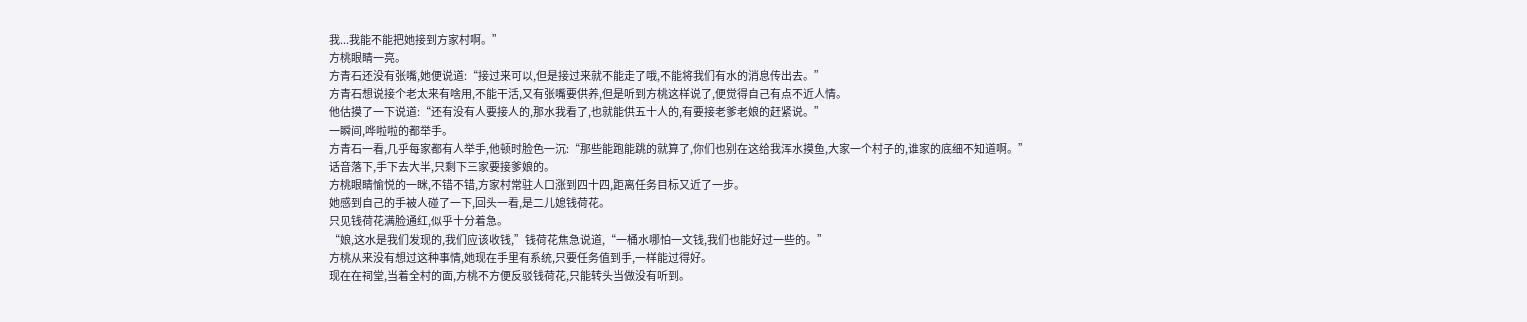我...我能不能把她接到方家村啊。”
方桃眼睛一亮。
方青石还没有张嘴,她便说道:“接过来可以,但是接过来就不能走了哦,不能将我们有水的消息传出去。”
方青石想说接个老太来有啥用,不能干活,又有张嘴要供养,但是听到方桃这样说了,便觉得自己有点不近人情。
他估摸了一下说道:“还有没有人要接人的,那水我看了,也就能供五十人的,有要接老爹老娘的赶紧说。”
一瞬间,哗啦啦的都举手。
方青石一看,几乎每家都有人举手,他顿时脸色一沉:“那些能跑能跳的就算了,你们也别在这给我浑水摸鱼,大家一个村子的,谁家的底细不知道啊。”
话音落下,手下去大半,只剩下三家要接爹娘的。
方桃眼睛愉悦的一眯,不错不错,方家村常驻人口涨到四十四,距离任务目标又近了一步。
她感到自己的手被人碰了一下,回头一看,是二儿媳钱荷花。
只见钱荷花满脸通红,似乎十分着急。
“娘,这水是我们发现的,我们应该收钱,”钱荷花焦急说道,“一桶水哪怕一文钱,我们也能好过一些的。”
方桃从来没有想过这种事情,她现在手里有系统,只要任务值到手,一样能过得好。
现在在祠堂,当着全村的面,方桃不方便反驳钱荷花,只能转头当做没有听到。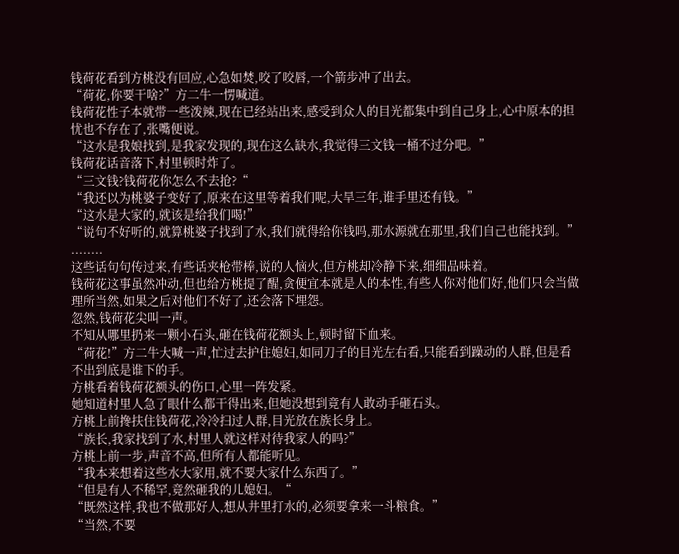钱荷花看到方桃没有回应,心急如焚,咬了咬唇,一个箭步冲了出去。
“荷花,你要干啥?”方二牛一愣喊道。
钱荷花性子本就带一些泼辣,现在已经站出来,感受到众人的目光都集中到自己身上,心中原本的担忧也不存在了,张嘴便说。
“这水是我娘找到,是我家发现的,现在这么缺水,我觉得三文钱一桶不过分吧。”
钱荷花话音落下,村里顿时炸了。
“三文钱?钱荷花你怎么不去抢?“
“我还以为桃婆子变好了,原来在这里等着我们呢,大旱三年,谁手里还有钱。”
“这水是大家的,就该是给我们喝!”
“说句不好听的,就算桃婆子找到了水,我们就得给你钱吗,那水源就在那里,我们自己也能找到。”
........
这些话句句传过来,有些话夹枪带棒,说的人恼火,但方桃却冷静下来,细细品味着。
钱荷花这事虽然冲动,但也给方桃提了醒,贪便宜本就是人的本性,有些人你对他们好,他们只会当做理所当然,如果之后对他们不好了,还会落下埋怨。
忽然,钱荷花尖叫一声。
不知从哪里扔来一颗小石头,砸在钱荷花额头上,顿时留下血来。
“荷花!”方二牛大喊一声,忙过去护住媳妇,如同刀子的目光左右看,只能看到躁动的人群,但是看不出到底是谁下的手。
方桃看着钱荷花额头的伤口,心里一阵发紧。
她知道村里人急了眼什么都干得出来,但她没想到竟有人敢动手砸石头。
方桃上前搀扶住钱荷花,冷冷扫过人群,目光放在族长身上。
“族长,我家找到了水,村里人就这样对待我家人的吗?”
方桃上前一步,声音不高,但所有人都能听见。
“我本来想着这些水大家用,就不要大家什么东西了。”
“但是有人不稀罕,竟然砸我的儿媳妇。“
“既然这样,我也不做那好人,想从井里打水的,必须要拿来一斗粮食。”
“当然,不要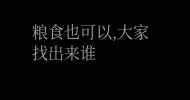粮食也可以,大家找出来谁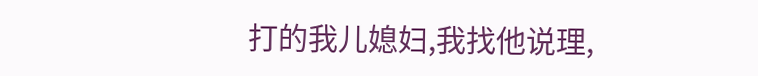打的我儿媳妇,我找他说理,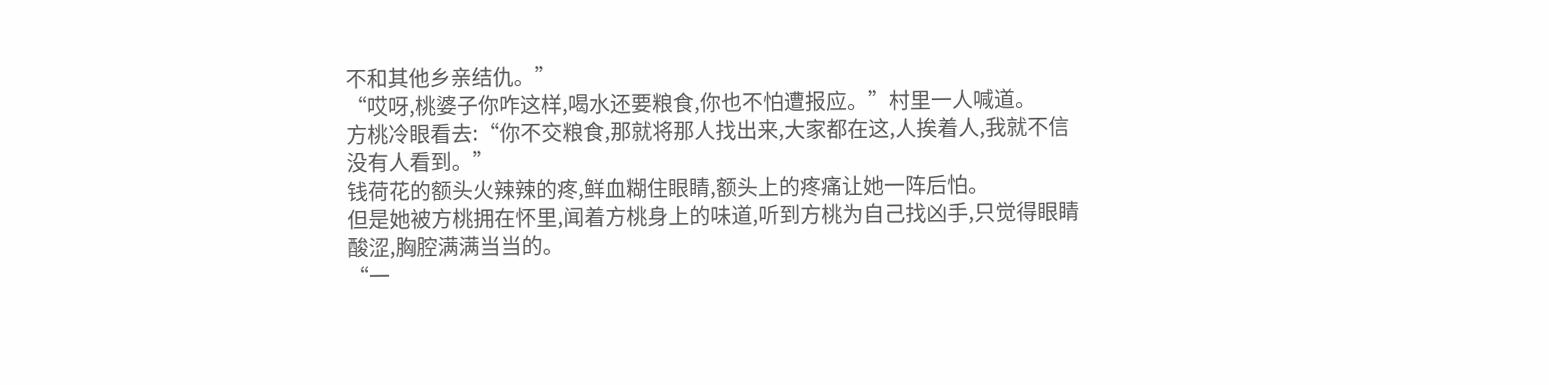不和其他乡亲结仇。”
“哎呀,桃婆子你咋这样,喝水还要粮食,你也不怕遭报应。”村里一人喊道。
方桃冷眼看去:“你不交粮食,那就将那人找出来,大家都在这,人挨着人,我就不信没有人看到。”
钱荷花的额头火辣辣的疼,鲜血糊住眼睛,额头上的疼痛让她一阵后怕。
但是她被方桃拥在怀里,闻着方桃身上的味道,听到方桃为自己找凶手,只觉得眼睛酸涩,胸腔满满当当的。
“一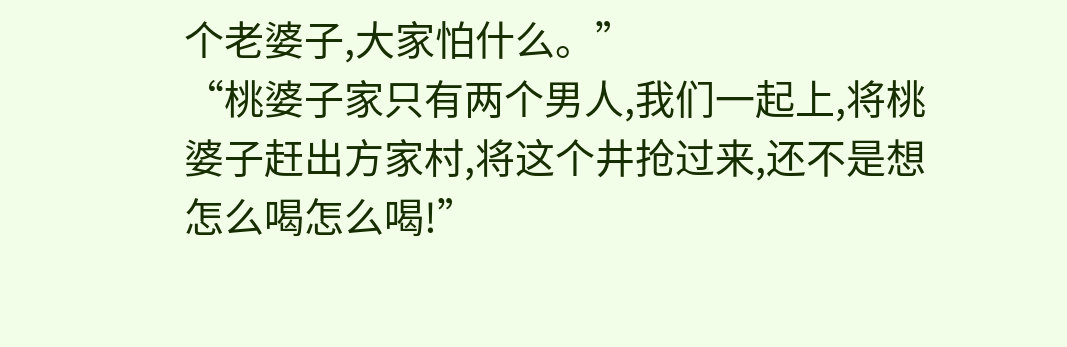个老婆子,大家怕什么。”
“桃婆子家只有两个男人,我们一起上,将桃婆子赶出方家村,将这个井抢过来,还不是想怎么喝怎么喝!”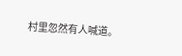村里忽然有人喊道。